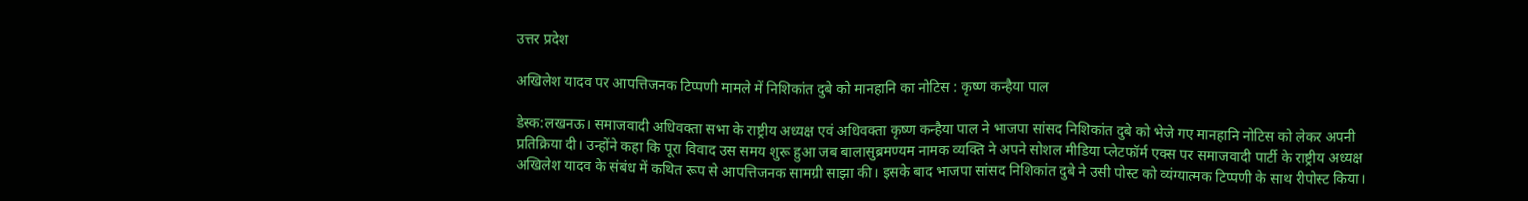उत्तर प्रदेश

अखिलेश यादव पर आपत्तिजनक टिप्पणी मामले में निशिकांत दुबे को मानहानि का नोटिस : कृष्ण कन्हैया पाल

डेस्क:लखनऊ। समाजवादी अधिवक्ता सभा के राष्ट्रीय अध्यक्ष एवं अधिवक्ता कृष्ण कन्हैया पाल ने भाजपा सांसद निशिकांत दुबे को भेजे गए मानहानि नोटिस को लेकर अपनी प्रतिक्रिया दी। उन्होंने कहा कि पूरा विवाद उस समय शुरू हुआ जब बालासुब्रमण्यम नामक व्यक्ति ने अपने सोशल मीडिया प्लेटफॉर्म एक्स पर समाजवादी पार्टी के राष्ट्रीय अध्यक्ष अखिलेश यादव के संबंध में कथित रूप से आपत्तिजनक सामग्री साझा की। इसके बाद भाजपा सांसद निशिकांत दुबे ने उसी पोस्ट को व्यंग्यात्मक टिप्पणी के साथ रीपोस्ट किया।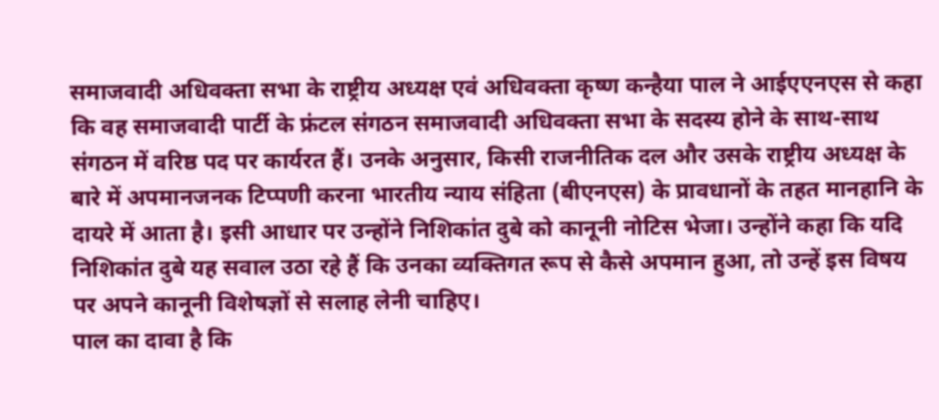समाजवादी अधिवक्ता सभा के राष्ट्रीय अध्यक्ष एवं अधिवक्ता कृष्ण कन्हैया पाल ने आईएएनएस से कहा कि वह समाजवादी पार्टी के फ्रंटल संगठन समाजवादी अधिवक्ता सभा के सदस्य होने के साथ-साथ संगठन में वरिष्ठ पद पर कार्यरत हैं। उनके अनुसार, किसी राजनीतिक दल और उसके राष्ट्रीय अध्यक्ष के बारे में अपमानजनक टिप्पणी करना भारतीय न्याय संहिता (बीएनएस) के प्रावधानों के तहत मानहानि के दायरे में आता है। इसी आधार पर उन्होंने निशिकांत दुबे को कानूनी नोटिस भेजा। उन्होंने कहा कि यदि निशिकांत दुबे यह सवाल उठा रहे हैं कि उनका व्यक्तिगत रूप से कैसे अपमान हुआ, तो उन्हें इस विषय पर अपने कानूनी विशेषज्ञों से सलाह लेनी चाहिए।
पाल का दावा है कि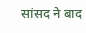सांसद ने बाद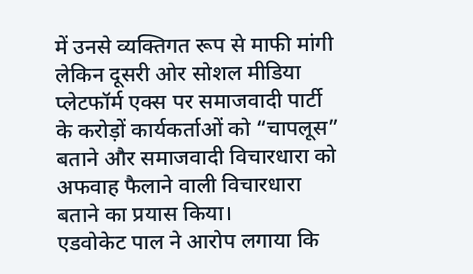में उनसे व्यक्तिगत रूप से माफी मांगी लेकिन दूसरी ओर सोशल मीडिया प्लेटफॉर्म एक्स पर समाजवादी पार्टी के करोड़ों कार्यकर्ताओं को “चापलूस” बताने और समाजवादी विचारधारा को अफवाह फैलाने वाली विचारधारा बताने का प्रयास किया।
एडवोकेट पाल ने आरोप लगाया कि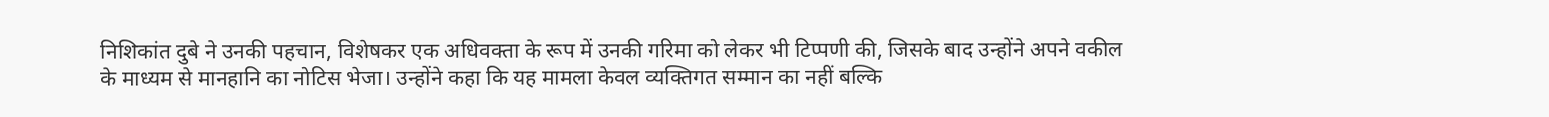निशिकांत दुबे ने उनकी पहचान, विशेषकर एक अधिवक्ता के रूप में उनकी गरिमा को लेकर भी टिप्पणी की, जिसके बाद उन्होंने अपने वकील के माध्यम से मानहानि का नोटिस भेजा। उन्होंने कहा कि यह मामला केवल व्यक्तिगत सम्मान का नहीं बल्कि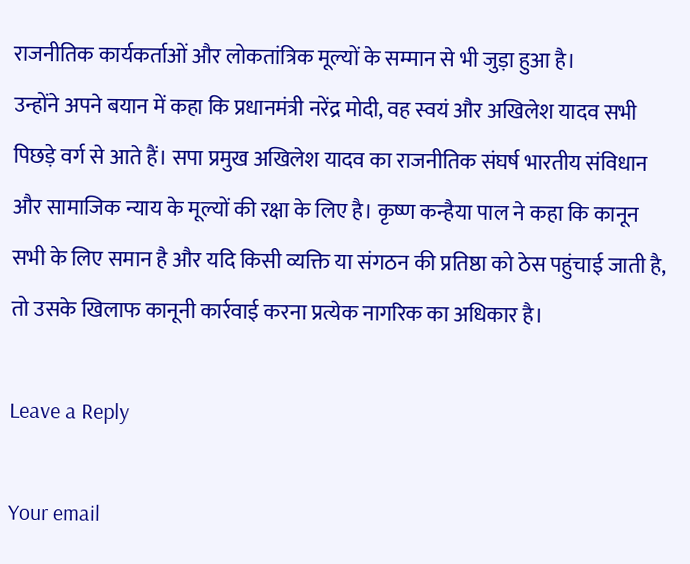राजनीतिक कार्यकर्ताओं और लोकतांत्रिक मूल्यों के सम्मान से भी जुड़ा हुआ है।
उन्होंने अपने बयान में कहा कि प्रधानमंत्री नरेंद्र मोदी, वह स्वयं और अखिलेश यादव सभी पिछड़े वर्ग से आते हैं। सपा प्रमुख अखिलेश यादव का राजनीतिक संघर्ष भारतीय संविधान और सामाजिक न्याय के मूल्यों की रक्षा के लिए है। कृष्ण कन्हैया पाल ने कहा कि कानून सभी के लिए समान है और यदि किसी व्यक्ति या संगठन की प्रतिष्ठा को ठेस पहुंचाई जाती है, तो उसके खिलाफ कानूनी कार्रवाई करना प्रत्येक नागरिक का अधिकार है।

Leave a Reply

Your email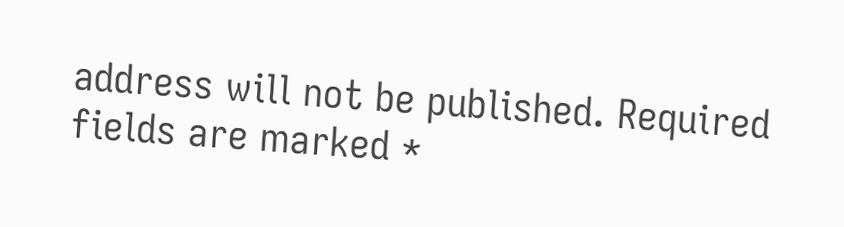address will not be published. Required fields are marked *